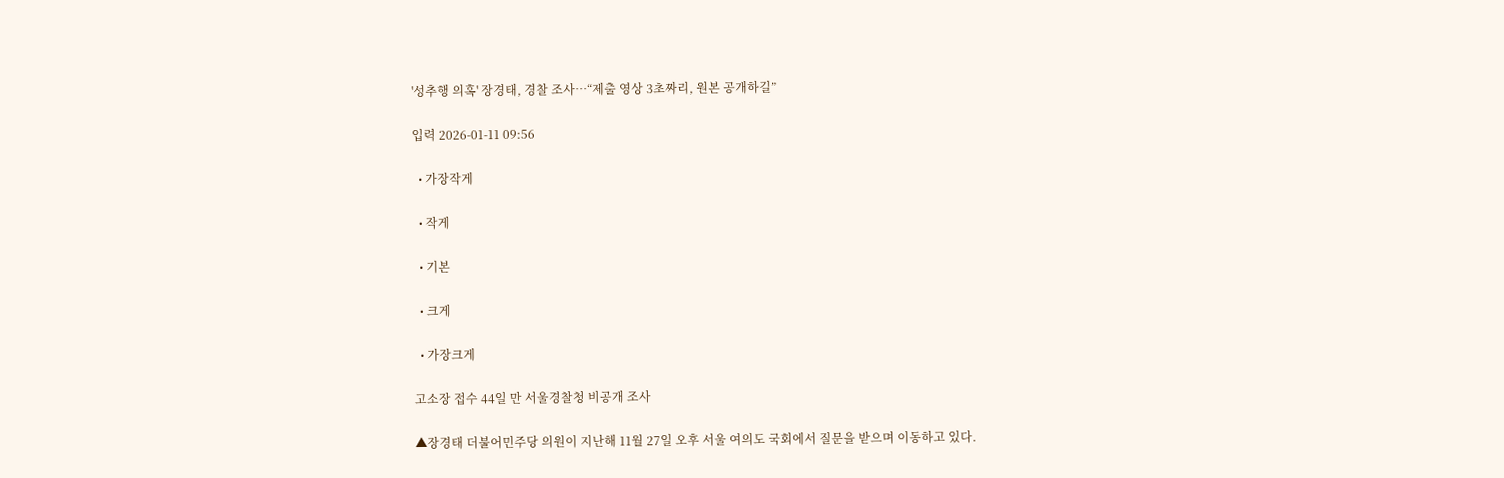'성추행 의혹' 장경태, 경찰 조사…“제출 영상 3초짜리, 원본 공개하길”

입력 2026-01-11 09:56

  • 가장작게

  • 작게

  • 기본

  • 크게

  • 가장크게

고소장 접수 44일 만 서울경찰청 비공개 조사

▲장경태 더불어민주당 의원이 지난해 11월 27일 오후 서울 여의도 국회에서 질문을 받으며 이동하고 있다.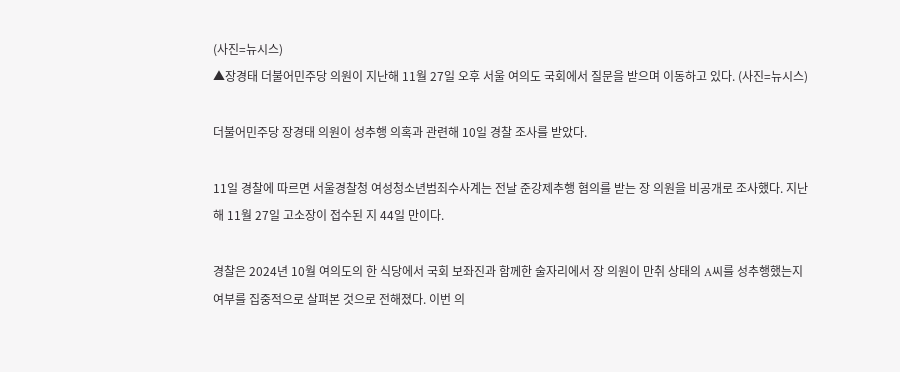(사진=뉴시스)
▲장경태 더불어민주당 의원이 지난해 11월 27일 오후 서울 여의도 국회에서 질문을 받으며 이동하고 있다. (사진=뉴시스)

더불어민주당 장경태 의원이 성추행 의혹과 관련해 10일 경찰 조사를 받았다.

11일 경찰에 따르면 서울경찰청 여성청소년범죄수사계는 전날 준강제추행 혐의를 받는 장 의원을 비공개로 조사했다. 지난해 11월 27일 고소장이 접수된 지 44일 만이다.

경찰은 2024년 10월 여의도의 한 식당에서 국회 보좌진과 함께한 술자리에서 장 의원이 만취 상태의 A씨를 성추행했는지 여부를 집중적으로 살펴본 것으로 전해졌다. 이번 의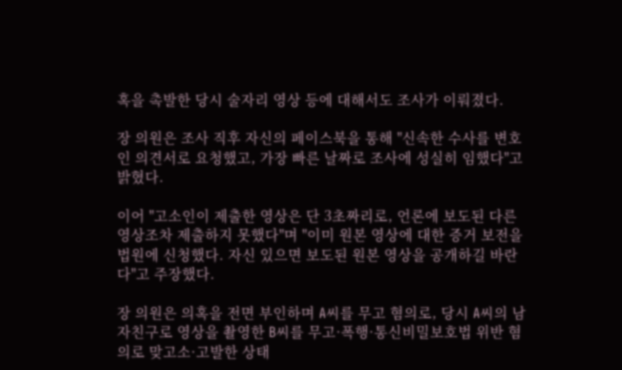혹을 촉발한 당시 술자리 영상 등에 대해서도 조사가 이뤄졌다.

장 의원은 조사 직후 자신의 페이스북을 통해 "신속한 수사를 변호인 의견서로 요청했고, 가장 빠른 날짜로 조사에 성실히 임했다"고 밝혔다.

이어 "고소인이 제출한 영상은 단 3초짜리로, 언론에 보도된 다른 영상조차 제출하지 못했다"며 "이미 원본 영상에 대한 증거 보전을 법원에 신청했다. 자신 있으면 보도된 원본 영상을 공개하길 바란다"고 주장했다.

장 의원은 의혹을 전면 부인하며 A씨를 무고 혐의로, 당시 A씨의 남자친구로 영상을 촬영한 B씨를 무고·폭행·통신비밀보호법 위반 혐의로 맞고소·고발한 상태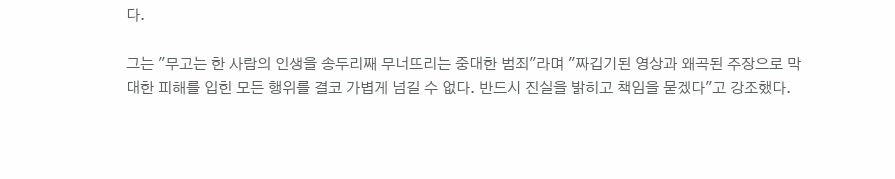다.

그는 "무고는 한 사람의 인생을 송두리째 무너뜨리는 중대한 범죄"라며 "짜깁기된 영상과 왜곡된 주장으로 막대한 피해를 입힌 모든 행위를 결코 가볍게 넘길 수 없다. 반드시 진실을 밝히고 책임을 묻겠다"고 강조했다.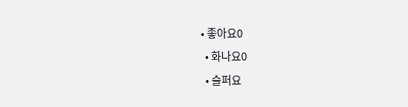• 좋아요0
  • 화나요0
  • 슬퍼요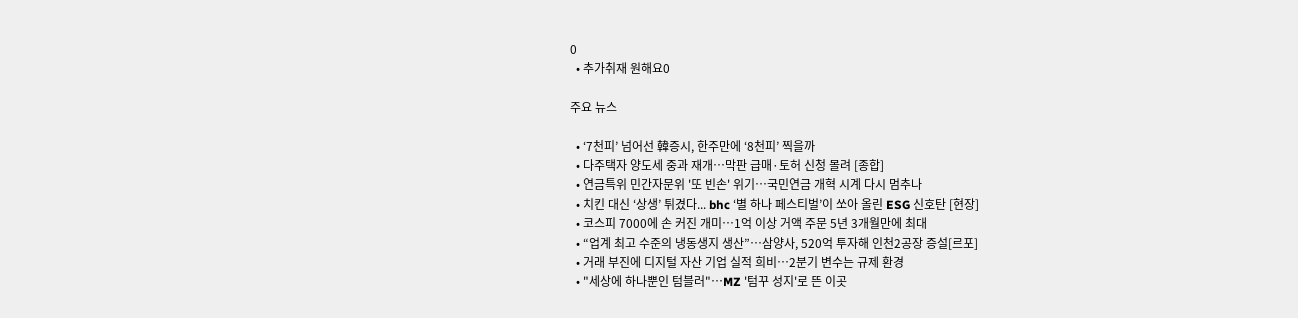0
  • 추가취재 원해요0

주요 뉴스

  • ‘7천피’ 넘어선 韓증시, 한주만에 ‘8천피’ 찍을까
  • 다주택자 양도세 중과 재개⋯막판 급매·토허 신청 몰려 [종합]
  • 연금특위 민간자문위 '또 빈손' 위기⋯국민연금 개혁 시계 다시 멈추나
  • 치킨 대신 ‘상생’ 튀겼다... bhc ‘별 하나 페스티벌’이 쏘아 올린 ESG 신호탄 [현장]
  • 코스피 7000에 손 커진 개미…1억 이상 거액 주문 5년 3개월만에 최대
  • “업계 최고 수준의 냉동생지 생산”…삼양사, 520억 투자해 인천2공장 증설[르포]
  • 거래 부진에 디지털 자산 기업 실적 희비…2분기 변수는 규제 환경
  • "세상에 하나뿐인 텀블러"…MZ '텀꾸 성지'로 뜬 이곳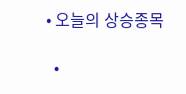• 오늘의 상승종목

  •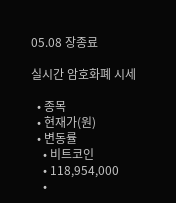05.08 장종료

실시간 암호화폐 시세

  • 종목
  • 현재가(원)
  • 변동률
    • 비트코인
    • 118,954,000
    •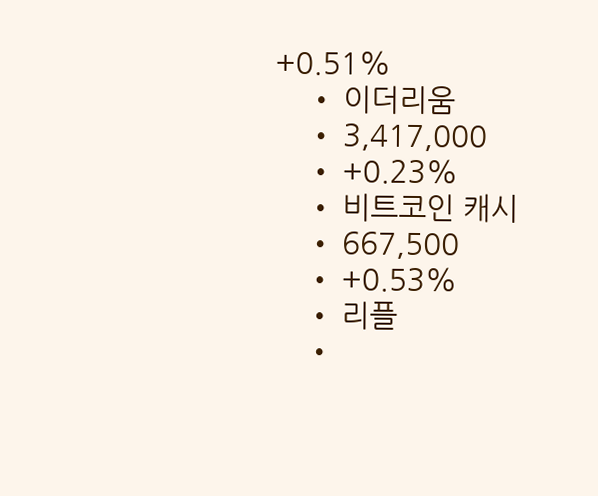+0.51%
    • 이더리움
    • 3,417,000
    • +0.23%
    • 비트코인 캐시
    • 667,500
    • +0.53%
    • 리플
    •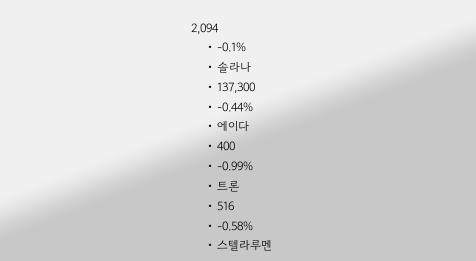2,094
    • -0.1%
    • 솔라나
    • 137,300
    • -0.44%
    • 에이다
    • 400
    • -0.99%
    • 트론
    • 516
    • -0.58%
    • 스텔라루멘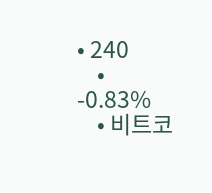• 240
    • -0.83%
    • 비트코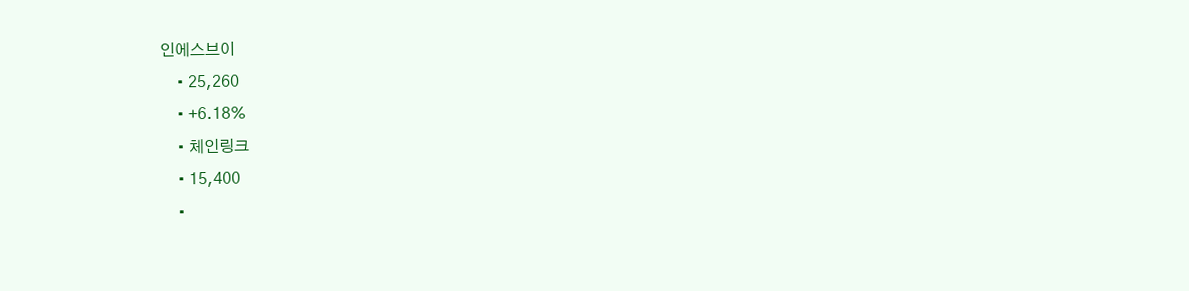인에스브이
    • 25,260
    • +6.18%
    • 체인링크
    • 15,400
    •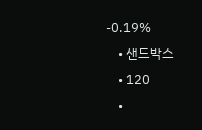-0.19%
    • 샌드박스
    • 120
    •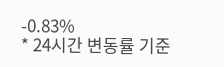-0.83%
* 24시간 변동률 기준